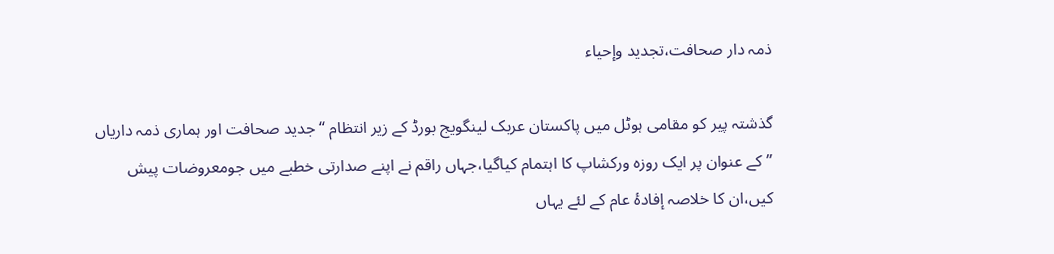ذمہ دار صحافت،تجدید وإحیاء

گذشتہ پیر کو مقامی ہوٹل میں پاکستان عربک لینگویج بورڈ کے زیر انتظام ‘‘جدید صحافت اور ہماری ذمہ داریاں ’’کے عنوان پر ایک روزہ ورکشاپ کا اہتمام کیاگیا،جہاں راقم نے اپنے صدارتی خطبے میں جومعروضات پیش کیں،ان کا خلاصہ إفادۂ عام کے لئے یہاں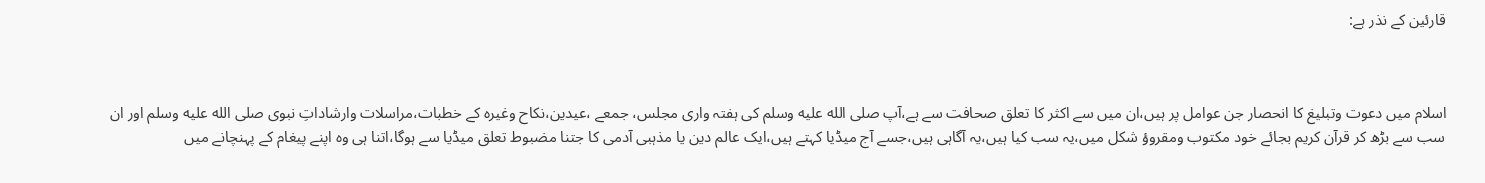قارئین کے نذر ہے:



اسلام میں دعوت وتبلیغ کا انحصار جن عوامل پر ہیں،ان میں سے اکثر کا تعلق صحافت سے ہے،آپ صلى الله عليه وسلم کی ہفتہ واری مجلس، جمعے ،عیدین،نکاح وغیرہ کے خطبات،مراسلات وارشاداتِ نبوی صلى الله عليه وسلم اور ان سب سے بڑھ کر قرآن کریم بجائے خود مکتوب ومقروؤ شکل میں،یہ سب کیا ہیں،یہ آگاہی ہیں،جسے آج میڈیا کہتے ہیں،ایک عالم دین یا مذہبی آدمی کا جتنا مضبوط تعلق میڈیا سے ہوگا،اتنا ہی وہ اپنے پیغام کے پہنچانے میں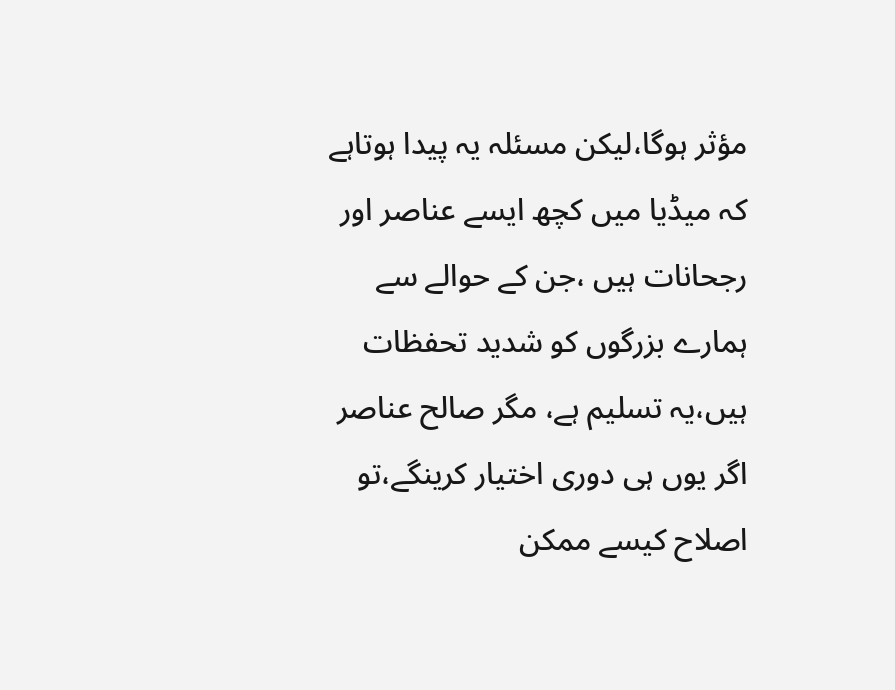مؤثر ہوگا،لیکن مسئلہ یہ پیدا ہوتاہے کہ میڈیا میں کچھ ایسے عناصر اور رجحانات ہیں ،جن کے حوالے سے ہمارے بزرگوں کو شدید تحفظات ہیں،یہ تسلیم ہے، مگر صالح عناصر اگر یوں ہی دوری اختیار کرینگے،تو اصلاح کیسے ممکن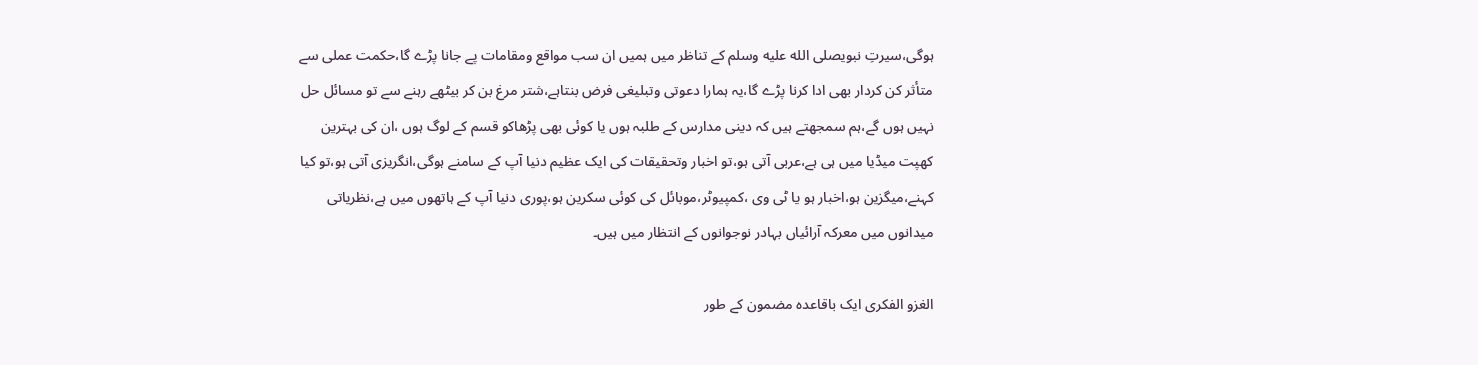ہوگی،سیرتِ نبویصلى الله عليه وسلم کے تناظر میں ہمیں ان سب مواقع ومقامات پے جانا پڑے گا،حکمت عملی سے متأثر کن کردار بھی ادا کرنا پڑے گا،یہ ہمارا دعوتی وتبلیغی فرض بنتاہے،شتر مرغ بن کر بیٹھے رہنے سے تو مسائل حل نہیں ہوں گے،ہم سمجھتے ہیں کہ دینی مدارس کے طلبہ ہوں یا کوئی بھی پڑھاکو قسم کے لوگ ہوں ،ان کی بہترین کھپت میڈیا میں ہی ہے،عربی آتی ہو،تو اخبار وتحقیقات کی ایک عظیم دنیا آپ کے سامنے ہوگی،انگریزی آتی ہو،تو کیا کہنے،میگزین ہو،اخبار ہو یا ٹی وی ،کمپیوٹر،موبائل کی کوئی سکرین ہو،پوری دنیا آپ کے ہاتھوں میں ہے،نظریاتی میدانوں میں معرکہ آرائیاں بہادر نوجوانوں کے انتظار میں ہیں۔

الغزو الفکری ایک باقاعدہ مضمون کے طور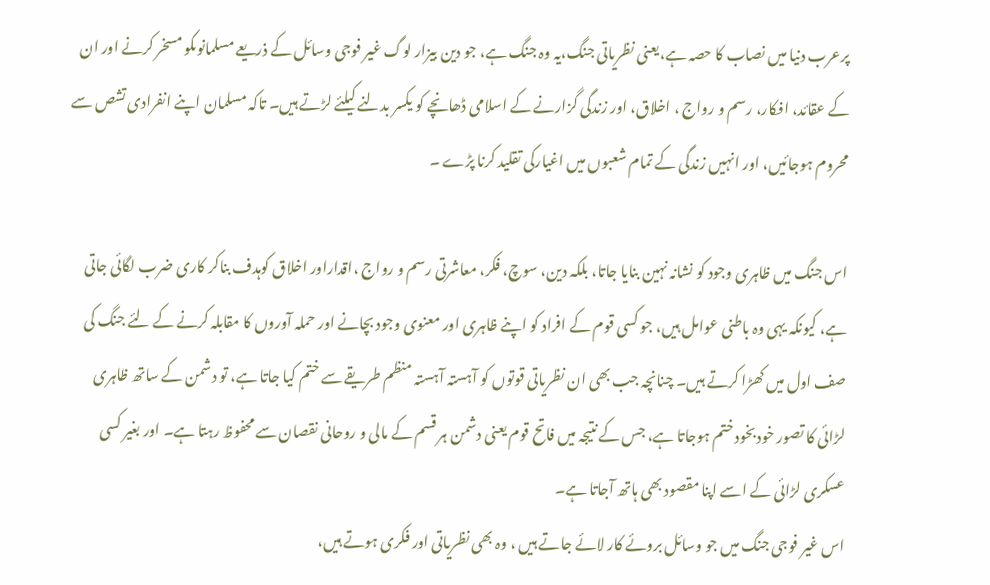پرعرب دنیا میں نصاب کا حصہ ہے،یعنی نظریاتی جنگ،یہ وہ جنگ ہے، جو دین بیزار لوگ غیر فوجی وسائل کے ذریعے مسلمانوںکو مسخر کرنے اور ان کے عقائد، افکار، رسم و رواج ، اخلاق، اور زندگی گزارنے کے اسلامی ڈھانچے کو یکسر بدلنے کیلئے لڑتے ہیں۔ تاکہ مسلمان اپنے انفرادی تشص سے محروم ہوجائیں، اور انہیں زندگی کے تمام شعبوں میں اغیارکی تقلید کرنا پڑے ۔

اس جنگ میں ظاہری وجود کو نشانہ نہین بنایا جاتا، بلکہ دین، سوچ، فکر، معاشرتی رسم و رواج ،اقداراور اخلاق کوہدف بناکر کاری ضرب لگائی جاتی ہے، کیونکہ یہی وہ باطنی عوامل ہیں، جو کسی قوم کے افراد کو اپنے ظاہری اور معنوی وجود بچانے اور حملہ آوروں کا مقابلہ کرنے کے لئے جنگ کی صف اول میں کھڑا کرتے ہیں۔ چنانچہ جب بھی ان نظریاتی قوتوں کو آہستہ آہستہ منظم طریقے سے ختم کیا جاتا ہے، تو دشمن کے ساتھ ظاہری لڑائی کا تصور خودبخود ختم ہوجاتا ہے، جس کے نتیجہ میں فاتح قوم یعنی دشمن ہر قسم کے مالی و روحانی نقصان سے محفوظ رہتا ہے۔ اور بغیر کسی عسکری لڑائی کے اسے اپنا مقصود بھی ہاتھ آجاتا ہے۔
اس غیر فوجی جنگ میں جو وسائل بروئے کار لائے جاتے ہیں ، وہ بھی نظریاتی اور فکری ہوتے ہیں،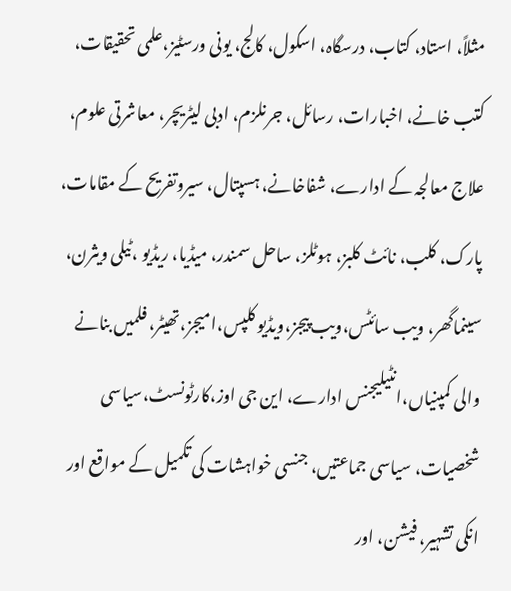مثلاً، استاد، کتاب، درسگاہ، اسکول، کالج، یونی ورسٹیز،علمی تحقیقات، کتب خانے، اخبارات، رسائل، جرنلزم، ادبی لیٹریچر، معاشرتی علوم، علاج معالجہ کے ادارے، شفاخانے، ہسپتال، سیروتفریح کے مقامات، پارک، کلب، نائٹ کلبز، ہوٹلز، ساحل سمندر، میڈیا، ریڈیو ،ٹیلی ویثرن، سینماگھر، ویب سائٹس،ویب پیجز،ویڈیو کلپس،امیجز،تھیٹر، فلمیں بنانے والی کمپنیاں،انٹیلیجنس ادارے، این جی اوز،کارٹونسٹ،سیاسی شخصیات، سیاسی جماعتیں، جنسی خواہشات کی تکمیل کے مواقع اور انکی تشہیر، فیشن، اور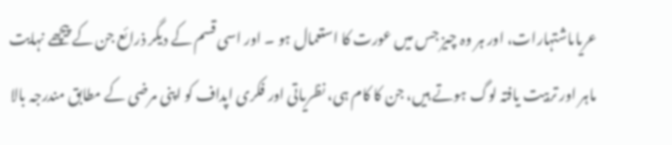عریاںاشتہارات، اور ہر وہ چیز جس میں عورت کا استعمال ہو ۔ اور اسی قسم کے دیگر ذرائع جن کے پیچھے نہایت ماہر اور تربیت یافتہ لوگ ہوتے ہیں، جن کا کام ہی، نظریاتی اور فکری اپداف کو اپنی مرضی کے مطابق مندرجہ بالا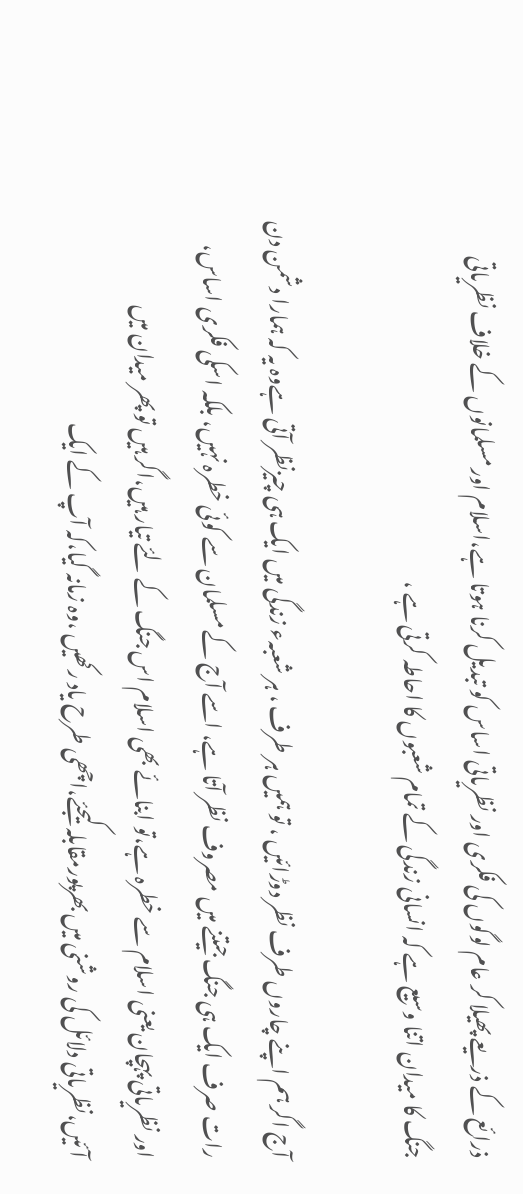ذرائع کے ذریعے پھیلا کر عام لوگوں کی فکری اور نظریاتی اساس کو تبدیل کرنا ہوتا ہے،اسلام اور مسلمانوں کے خلاف نظریاتی جنگ کا میدان اتنا وسیع ہے کہ انسانی زندگی کے تمام شعبوں کا احاطہ کرتی ہے ،

آج اگر ہم اپنے چاروں طرف نظر دوڑائیں ، تو ہمیں ہر طرف ، ہر شعبہء زندگی میں ایک ہی چیزنظر آتی ہےوہ یہ کہ ہمارا دشمن دن رات صرف ایک ہی جنگ جیتنے میں مصروف نظر آتا ہے، اسے آج کے مسلمان سے کوئی خطرہ نہیں، بلکہ اسکی فکری اساس، اور نظریاتی پہچان یعنی اسلام سے خطرہ ہے،تو ابنائے بھی اسلام اس جنگ کے لئے تیار ہیں،اگر ہیں تو پھر میدان میں آئیں،نظریاتی دلائل کی روشنی میں بھرپورمقابلہ کیجئے،اچھی طرح یاد رکھیں ،وہ زمانہ گیا،کہ آپ کے ایک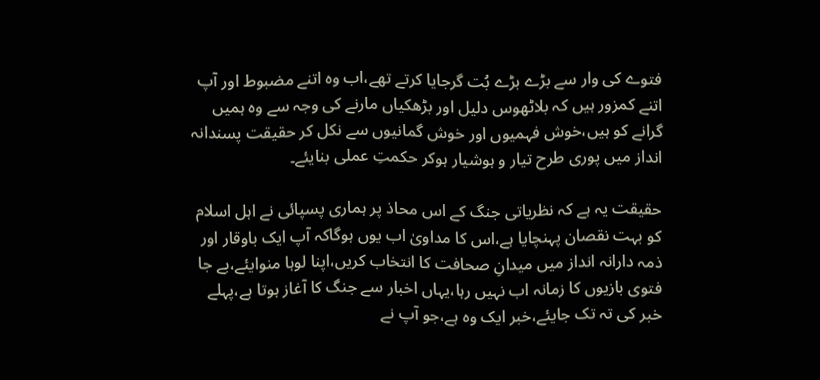فتوے کی وار سے بڑے بڑے بُت گرجایا کرتے تھے،اب وہ اتنے مضبوط اور آپ اتنے کمزور ہیں کہ بلاٹھوس دلیل اور بڑھکیاں مارنے کی وجہ سے وہ ہمیں گرانے کو ہیں،خوش فہمیوں اور خوش گمانیوں سے نکل کر حقیقت پسندانہ انداز میں پوری طرح تیار و ہوشیار ہوکر حکمتِ عملی بنایئے۔

حقیقت یہ ہے کہ نظریاتی جنگ کے اس محاذ پر ہماری پسپائی نے اہل اسلام کو بہت نقصان پہنچایا ہے،اس کا مداویٰ اب یوں ہوگاکہ آپ ایک باوقار اور ذمہ دارانہ انداز میں میدانِ صحافت کا انتخاب کریں،اپنا لوہا منوایئے،بے جا فتوی بازیوں کا زمانہ اب نہیں رہا،یہاں اخبار سے جنگ کا آغاز ہوتا ہے،پہلے خبر کی تہ تک جایئے،خبر ایک وہ ہے،جو آپ نے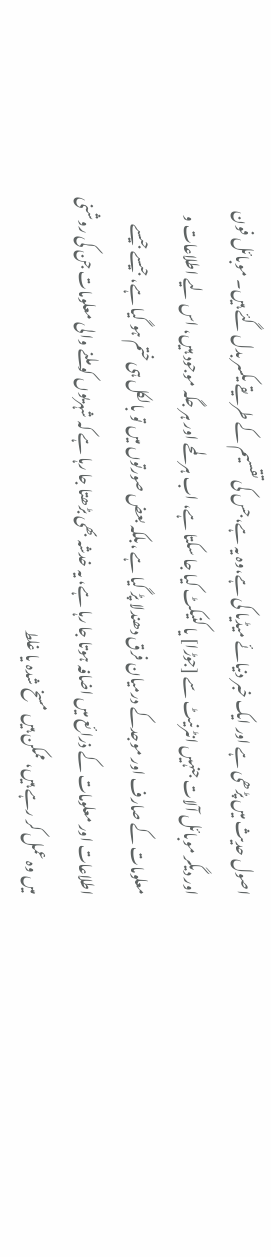اصول حدیث میں پڑھی ہے اور ایک خبر دنیائے میڈیا کی ہے،وہ یہ ہے،جس کی تقسیم کے طریقے یکسر بدل گئے ہیں۔ موبائل فون اور دیگر موبائل آلات جنہیں انٹرنیٹ سے [جوڑا] یا کنیکٹ کیا جا سکتا ہے، اب ہر لمحے اور ہر جگہ موجود ہیں، اس لیے اطلاعات و معلومات کے صارف اور موجدکے درمیان فرق دھندلا پڑ گیا ہے ،بلکہ بعض صورتوں میں تو بالکل ہی ختم ہو گیا ہے، جیسے جیسے اطلاعات اور معلومات کے ذرائع میں اضافہ ہوتا جا رہا ہے، یہ خدشہ بھی بڑھتا جا رہا ہے کہ شہریوں کو ملنے والی معلومات جن کی روشنی میں وہ عمل کر رہے ہیں، ممکن ہیں مسخ شدہ یا غلط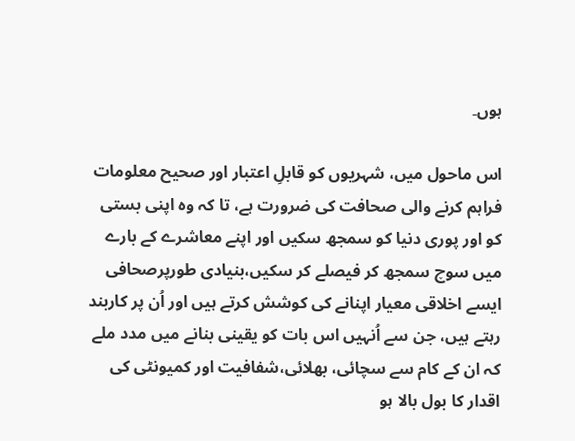ہوں۔

اس ماحول میں، شہریوں کو قابلِ اعتبار اور صحیح معلومات فراہم کرنے والی صحافت کی ضرورت ہے، تا کہ وہ اپنی بستی کو اور پوری دنیا کو سمجھ سکیں اور اپنے معاشرے کے بارے میں سوچ سمجھ کر فیصلے کر سکیں،بنیادی طورپرصحافی ایسے اخلاقی معیار اپنانے کی کوشش کرتے ہیں اور اُن پر کاربند رہتے ہیں، جن سے اُنہیں اس بات کو یقینی بنانے میں مدد ملے کہ ان کے کام سے سچائی، بھلائی،شفافیت اور کمیونٹی کی اقدار کا بول بالا ہو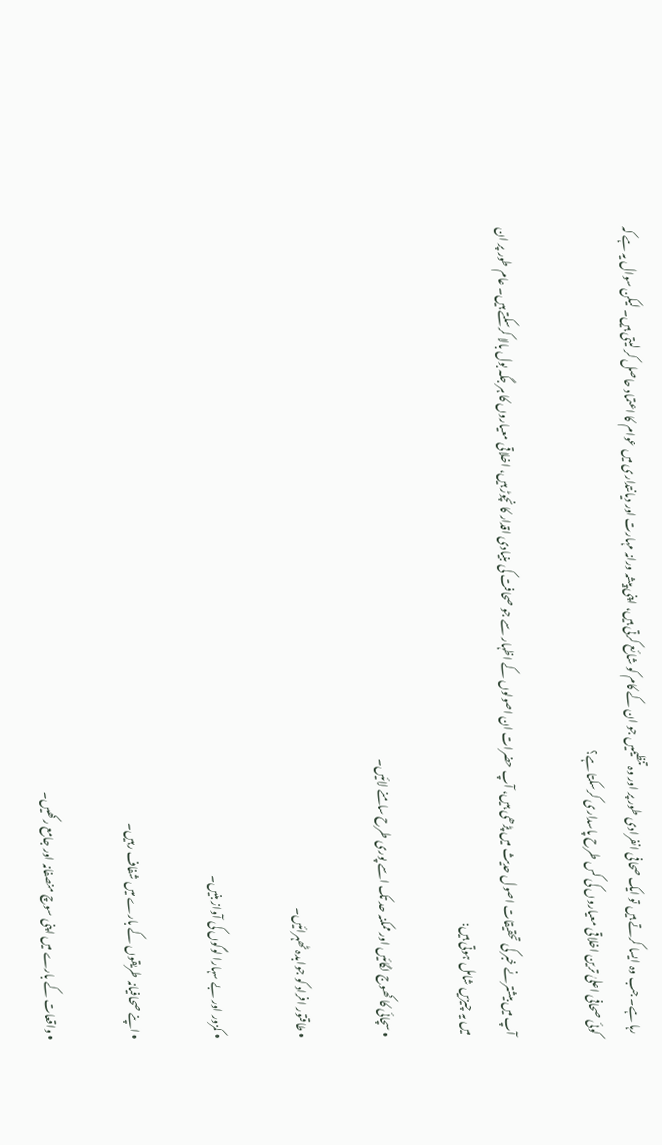رہا ہے۔ جب وہ ایسا کرتے ہیں تو ایک صحافی انفرادی طور پر اور وہ تنظیمیں جو ان کے کام کو شائع کرتی ہیں، اپنی پیشہ ورانہ مہارت اور دیانتداری میں عوام کا اعتماد حاصل کر لیتی ہیں۔ لیکن سوال یہ ہے کہ کوئی صحافی اعلیٰ ترین اخلاقی معیاروں کی کس طرح پاسداری کرسکتا ہے؟

آپ میں بیشترنے خبر کی تحقیقات اصول حدیث میں پڑھی ہیں، آپ حضرات ان اصولوں کے اظہار سے جو صحافت کی بنیادی اقدار کا نچوڑ ہیں، اخلاقی معیاروں کا ہر جگہ بول بالا کرسکتے ہیں۔ عام طور پر ان میں یہ چیزیں شامل ہوتی ہیں:

• سچائی کا کھوج لگائیں اور ممکنہ حد تک اسے پوری طرح سامنے لائیں۔

• طاقتور افراد کو جوابدہ ٹھہرائیں۔

• کمزور اور بے سہارا لوگوں کی آواز بنیں۔

• اپنے صحافیانہ طریقوں کے بارے میں شفاف رہیں۔

• واقعات کے بارے میں اپنی سوچ منصفانہ اور جامع رکھیں۔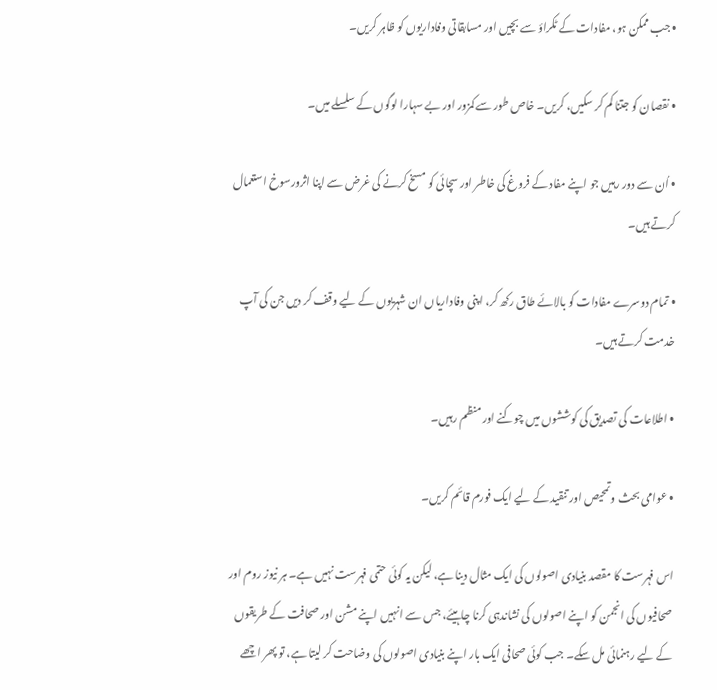• جب ممکن ہو، مفادات کے ٹکراؤ سے بچیں اور مسابقاتی وفاداریوں کو ظاہر کریں۔

• نقصان کو جتنا کم کر سکیں، کریں۔ خاص طور سے کمزور اور بے سہارا لوگوں کے سلسلے میں۔

• اُن سے دور رہیں جو اپنے مفاد کے فروغ کی خاطر اور سچائی کو مسخ کرنے کی غرض سے اپنا اثرورسوخ استعمال کرتے ہیں۔

• تمام دوسرے مفادات کو بالائے طاق رکھ کر، اپنی وفاداریاں ان شہریوں کے لیے وقف کر دیں جن کی آپ خدمت کرتے ہیں۔

• اطلاعات کی تصدیق کی کوششوں میں چوکنے اور منظم رہیں۔

• عوامی بحث وتمحیص اور تنقید کے لیے ایک فورم قائم کریں۔

اس فہرست کا مقصد بنیادی اصولوں کی ایک مثال دینا ہے، لیکن یہ کوئی حتمی فہرست نہیں ہے۔ ہر نیوز روم اور صحافیوں کی انجمن کو اپنے اصولوں کی نشاندہی کرنا چاہیئے، جس سے انہیں اپنے مشن اور صحافت کے طریقوں کے لیے رہنمائی مل سکے۔ جب کوئی صحافی ایک بار اپنے بنیادی اصولوں کی وضاحت کر لیتا ہے، تو پھر اچھے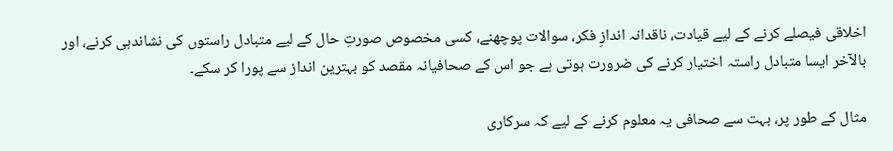اخلاقی فیصلے کرنے کے لیے قیادت، ناقدانہ اندازِ فکر، سوالات پوچھنے، کسی مخصوص صورتِ حال کے لیے متبادل راستوں کی نشاندہی کرنے، اور بالآخر ایسا متبادل راستہ اختیار کرنے کی ضرورت ہوتی ہے جو اس کے صحافیانہ مقصد کو بہترین انداز سے پورا کر سکے۔

مثال کے طور پر، بہت سے صحافی یہ معلوم کرنے کے لیے کہ سرکاری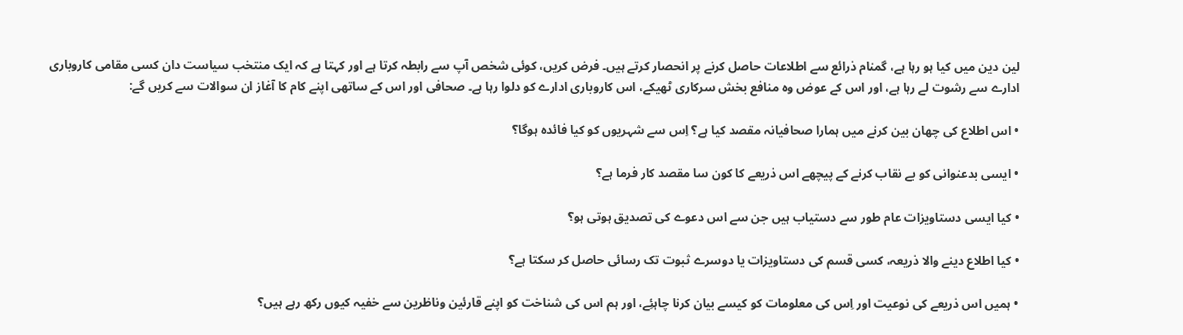لین دین میں کیا ہو رہا ہے، گمنام ذرائع سے اطلاعات حاصل کرنے پر انحصار کرتے ہیں۔ فرض کریں، کوئی شخص آپ سے رابطہ کرتا ہے اور کہتا ہے کہ ایک منتخب سیاست دان کسی مقامی کاروباری ادارے سے رشوت لے رہا ہے، اور اس کے عوض وہ منافع بخش سرکاری ٹھیکے، اس کاروباری ادارے کو دلوا رہا ہے۔ صحافی اور اس کے ساتھی اپنے کام کا آغاز ان سوالات سے کریں گے:

• اس اطلاع کی چھان بین کرنے میں ہمارا صحافیانہ مقصد کیا ہے؟ اِس سے شہریوں کو کیا فائدہ ہوگا؟

• ایسی بدعنوانی کو بے نقاب کرنے کے پیچھے اس ذریعے کا کون سا مقصد کار فرما ہے؟

• کیا ایسی دستاویزات عام طور سے دستیاب ہیں جن سے اس دعوے کی تصدیق ہوتی ہو؟

• کیا اطلاع دینے والا ذریعہ، کسی قسم کی دستاویزات یا دوسرے ثبوت تک رسائی حاصل کر سکتا ہے؟

• ہمیں اس ذریعے کی نوعیت اور اِس کی معلومات کو کیسے بیان کرنا چاہئِے، اور ہم اس کی شناخت کو اپنے قارئین وناظرین سے خفیہ کیوں رکھ رہے ہیں؟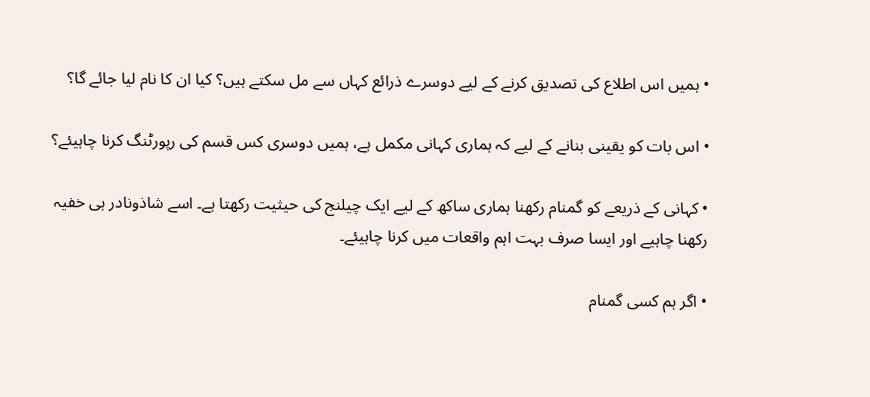• ہمیں اس اطلاع کی تصدیق کرنے کے لیے دوسرے ذرائع کہاں سے مل سکتے ہیں؟ کیا ان کا نام لیا جائے گا؟

• اس بات کو یقینی بنانے کے لیے کہ ہماری کہانی مکمل ہے، ہمیں دوسری کس قسم کی رپورٹنگ کرنا چاہیئے؟

• کہانی کے ذریعے کو گمنام رکھنا ہماری ساکھ کے لیے ایک چیلنج کی حیثیت رکھتا ہے۔ اسے شاذونادر ہی خفیہ رکھنا چاہیے اور ایسا صرف بہت اہم واقعات میں کرنا چاہیئے۔

• اگر ہم کسی گمنام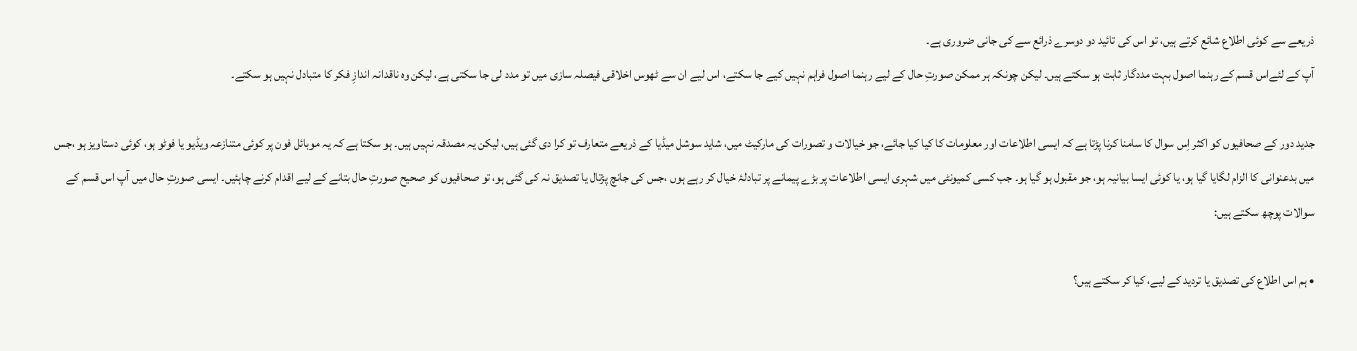ذریعے سے کوئی اطلاع شائع کرتے ہیں، تو اس کی تائید دو دوسرے ذرائع سے کی جانی ضروری ہے۔
آپ کے لئےاس قسم کے رہنما اصول بہت مددگار ثابت ہو سکتے ہیں۔ لیکن چونکہ ہر ممکن صورتِ حال کے لیے رہنما اصول فراہم نہیں کیے جا سکتے، اس لیے ان سے ٹھوس اخلاقی فیصلہ سازی میں تو مدد لی جا سکتی ہے، لیکن وہ ناقدانہ اندازِ فکر کا متبادل نہیں ہو سکتے۔

جدید دور کے صحافیوں کو اکثر اِس سوال کا سامنا کرنا پڑتا ہے کہ ایسی اطلاعات اور معلومات کا کیا کیا جائے، جو خیالات و تصورات کی مارکیٹ میں، شاید سوشل میڈیا کے ذریعے متعارف تو کرا دی گئی ہیں، لیکن یہ مصدقہ نہیں ہیں۔ ہو سکتا ہے کہ یہ موبائل فون پر کوئی متنازعہ ویڈیو یا فوٹو ہو، کوئی دستاویز ہو ،جس میں بدعنوانی کا الزام لگایا گیا ہو، یا کوئی ایسا بیانیہ ہو، جو مقبول ہو گیا ہو۔ جب کسی کمیونٹی میں شہری ایسی اطلاعات پر بڑے پیمانے پر تبادلۂ خیال کر رہے ہوں ،جس کی جانچ پڑتال یا تصدیق نہ کی گئی ہو، تو صحافیوں کو صحیح صورتِ حال بتانے کے لیے اقدام کرنے چاہئیں۔ ایسی صورتِ حال میں آپ اس قسم کے سوالات پوچھ سکتے ہیں:

• ہم اس اطلاع کی تصدیق یا تردید کے لیے، کیا کر سکتے ہیں؟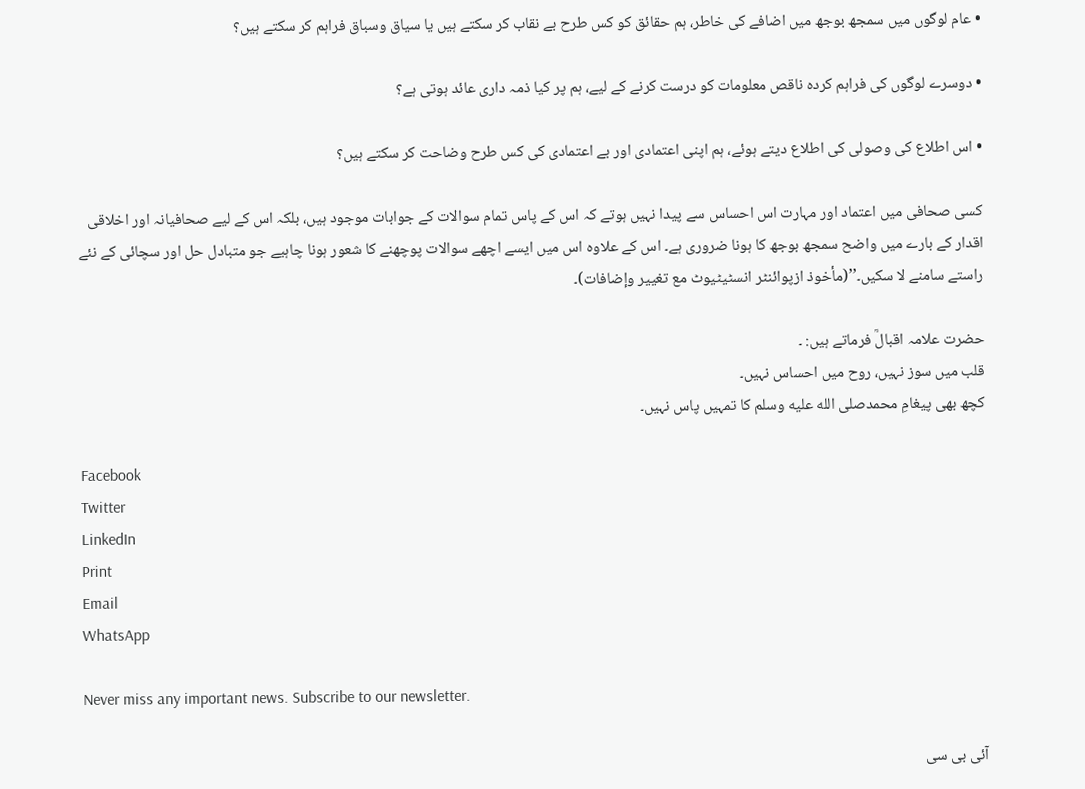• عام لوگوں میں سمجھ بوجھ میں اضافے کی خاطر، ہم حقائق کو کس طرح بے نقاب کر سکتے ہیں یا سیاق وسباق فراہم کر سکتے ہیں؟

• دوسرے لوگوں کی فراہم کردہ ناقص معلومات کو درست کرنے کے لیے، ہم پر کیا ذمہ داری عائد ہوتی ہے؟

• اس اطلاع کی وصولی کی اطلاع دیتے ہوئے، ہم اپنی اعتمادی اور بے اعتمادی کی کس طرح وضاحت کر سکتے ہیں؟

کسی صحافی میں اعتماد اور مہارت اس احساس سے پیدا نہیں ہوتے کہ اس کے پاس تمام سوالات کے جوابات موجود ہیں، بلکہ اس کے لیے صحافیانہ اور اخلاقی اقدار کے بارے میں واضح سمجھ بوجھ کا ہونا ضروری ہے۔ اس کے علاوہ اس میں ایسے اچھے سوالات پوچھنے کا شعور ہونا چاہیے جو متبادل حل اور سچائی کے نئے راستے سامنے لا سکیں۔’’(مأخوذ ازپوائنٹر انسٹیٹیوٹ مع تغییر وإضافات)۔

حضرت علامہ اقبالؒ فرماتے ہیں: ۔
قلب میں سوز نہیں، روح میں احساس نہیں۔
کچھ بھی پیغامِ محمدصلى الله عليه وسلم کا تمہیں پاس نہیں۔

Facebook
Twitter
LinkedIn
Print
Email
WhatsApp

Never miss any important news. Subscribe to our newsletter.

آئی بی سی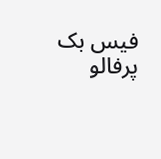فیس بک پرفالو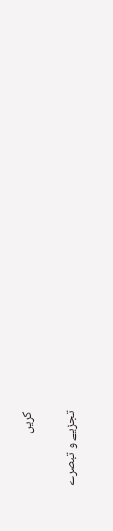کریں

تجزیے و تبصرے